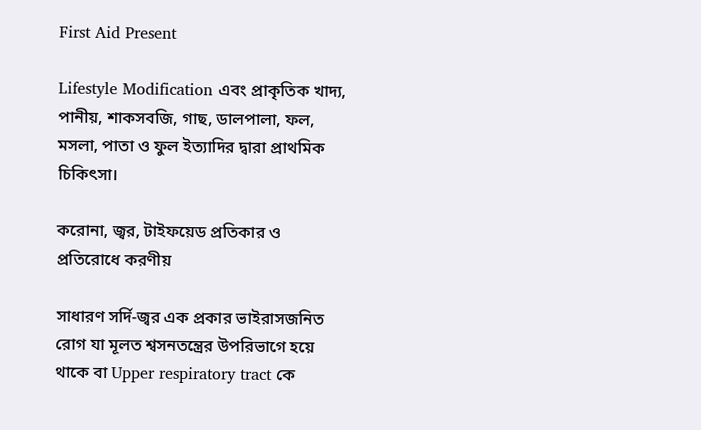First Aid Present

Lifestyle Modification এবং প্রাকৃতিক খাদ্য, পানীয়, শাকসবজি, গাছ, ডালপালা, ফল, মসলা, পাতা ও ফুল ইত্যাদির দ্বারা প্রাথমিক চিকিৎসা।

করোনা, জ্বর, টাইফয়েড প্রতিকার ও প্রতিরোধে করণীয়

সাধারণ সর্দি-জ্বর এক প্রকার ভাইরাসজনিত রোগ যা মূলত শ্বসনতন্ত্রের উপরিভাগে হয়ে থাকে বা Upper respiratory tract কে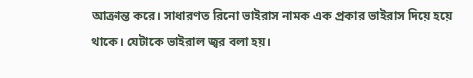আক্রান্ত করে। সাধারণত রিনো ভাইরাস নামক এক প্রকার ভাইরাস দিয়ে হয়ে থাকে। যেটাকে ভাইরাল জ্বর বলা হয়।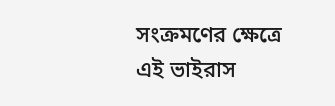সংক্রমণের ক্ষেত্রে এই ভাইরাস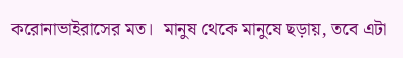করোনাভাইরাসের মত।  মানুষ থেকে মানুষে ছড়ায়, তবে এটা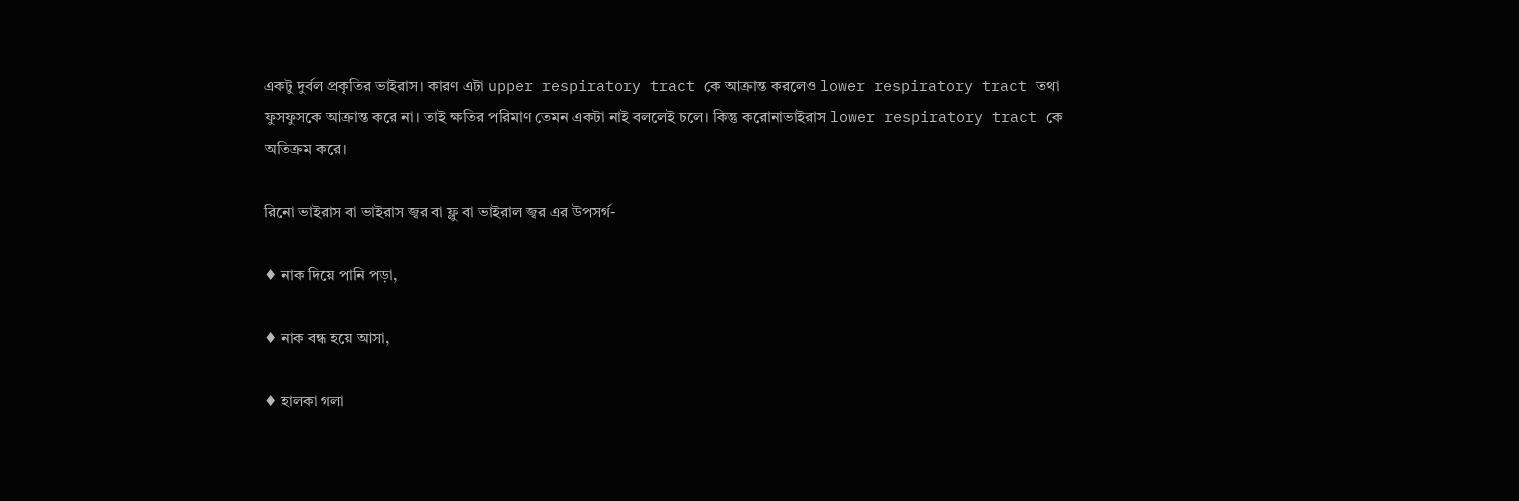একটু দুর্বল প্রকৃতির ভাইরাস। কারণ এটা upper respiratory tract কে আক্রান্ত করলেও lower respiratory tract তথা ফুসফুসকে আক্রান্ত করে না। তাই ক্ষতির পরিমাণ তেমন একটা নাই বললেই চলে। কিন্তু করোনাভাইরাস lower respiratory tract কে অতিক্রম করে।

রিনো ভাইরাস বা ভাইরাস জ্বর বা ফ্লু বা ভাইরাল জ্বর এর উপসর্গ-

♦ নাক দিয়ে পানি পড়া,

♦ নাক বন্ধ হয়ে আসা,

♦ হালকা গলা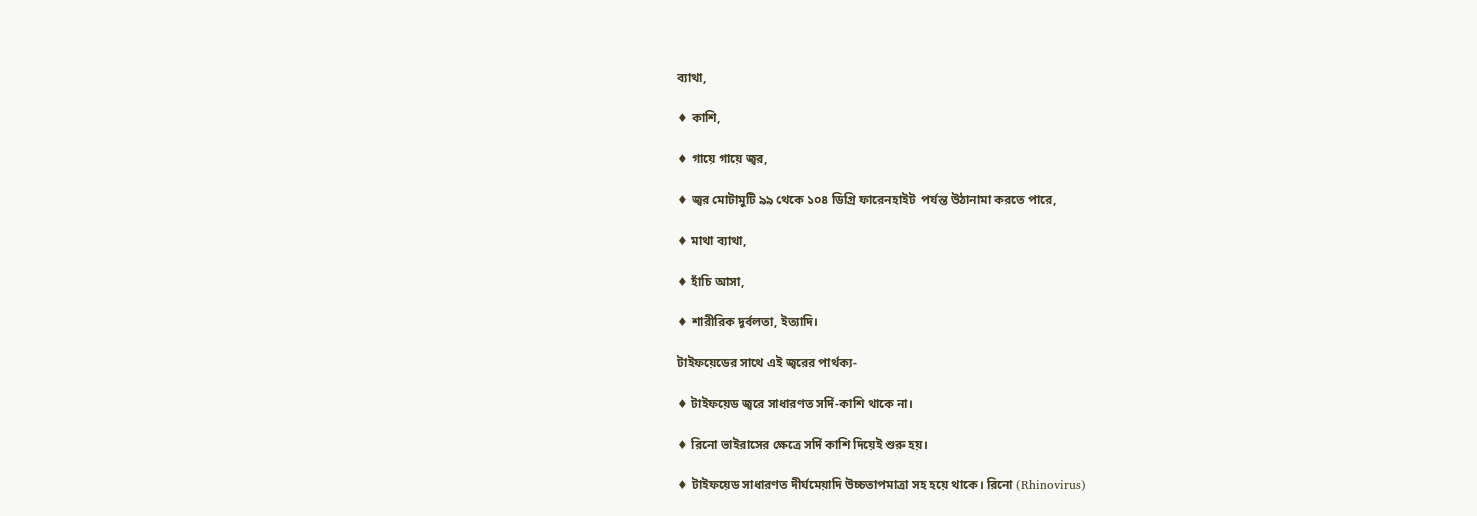ব্যাথা,

♦ কাশি,

♦ গায়ে গায়ে জ্বর,

♦ জ্বর মোটামুটি ৯৯ থেকে ১০৪ ডিগ্রি ফারেনহাইট  পর্যন্ত উঠানামা করতে পারে,

♦ মাথা ব্যাথা,

♦ হাঁচি আসা,

♦ শারীরিক দূর্বলতা, ইত্যাদি।

টাইফয়েডের সাথে এই জ্বরের পার্থক্য-

♦ টাইফয়েড জ্বরে সাধারণত সর্দি-কাশি থাকে না।

♦ রিনো ভাইরাসের ক্ষেত্রে সর্দি কাশি দিয়েই শুরু হয়।

♦ টাইফয়েড সাধারণত দীর্ঘমেয়াদি উচ্চতাপমাত্রা সহ হয়ে থাকে। রিনো (Rhinovirus)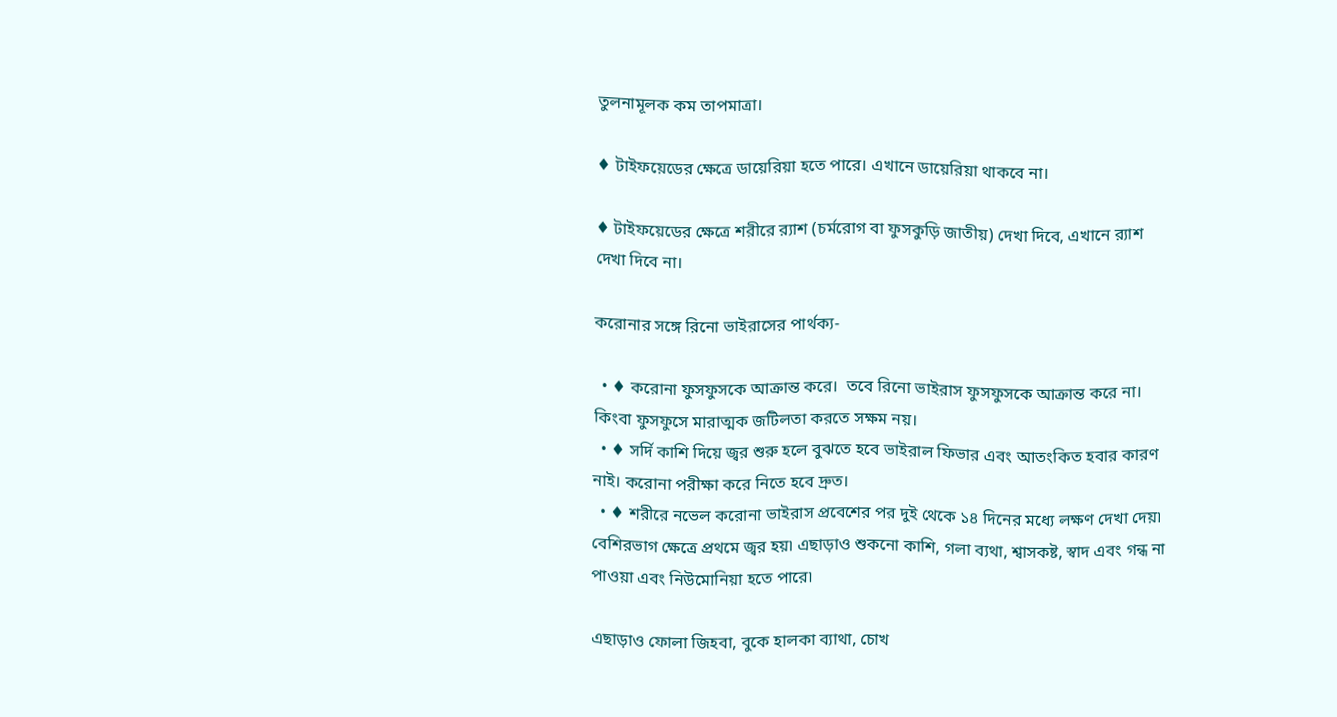তুলনামূলক কম তাপমাত্রা।

♦ টাইফয়েডের ক্ষেত্রে ডায়েরিয়া হতে পারে। এখানে ডায়েরিয়া থাকবে না।

♦ টাইফয়েডের ক্ষেত্রে শরীরে র‍্যাশ (চর্মরোগ বা ফুসকুড়ি জাতীয়) দেখা দিবে, এখানে র‍্যাশ দেখা দিবে না।

করোনার সঙ্গে রিনো ভাইরাসের পার্থক্য-

  • ♦ করোনা ফুসফুসকে আক্রান্ত করে।  তবে রিনো ভাইরাস ফুসফুসকে আক্রান্ত করে না।  কিংবা ফুসফুসে মারাত্মক জটিলতা করতে সক্ষম নয়।
  • ♦ সর্দি কাশি দিয়ে জ্বর শুরু হলে বুঝতে হবে ভাইরাল ফিভার এবং আতংকিত হবার কারণ নাই। করোনা পরীক্ষা করে নিতে হবে দ্রুত।
  • ♦ শরীরে নভেল করোনা ভাইরাস প্রবেশের পর দুই থেকে ১৪ দিনের মধ্যে লক্ষণ দেখা দেয়৷ বেশিরভাগ ক্ষেত্রে প্রথমে জ্বর হয়৷ এছাড়াও শুকনো কাশি, গলা ব্যথা, শ্বাসকষ্ট, স্বাদ এবং গন্ধ না পাওয়া এবং নিউমোনিয়া হতে পারে৷

এছাড়াও ফোলা জিহবা, বুকে হালকা ব্যাথা, চোখ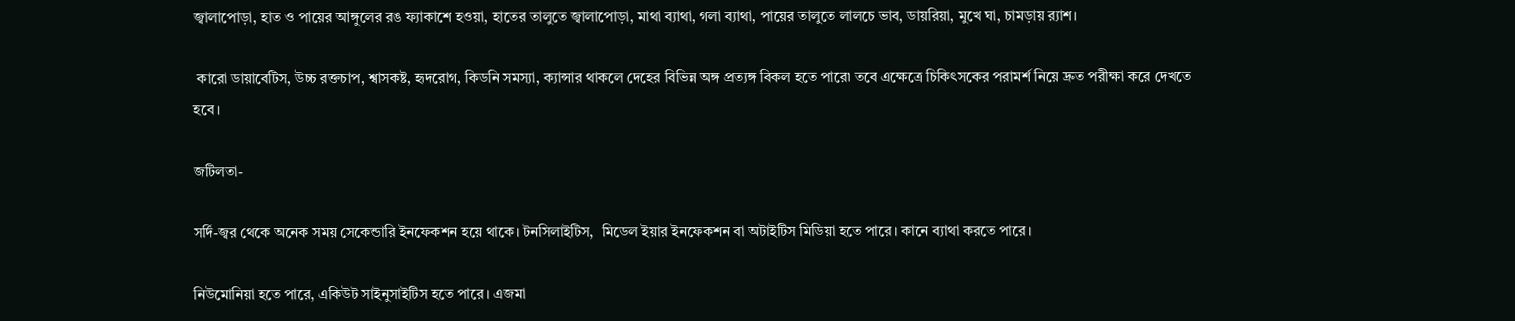জ্বালাপোড়া, হাত ও পায়ের আঙ্গুলের রঙ ফ্যাকাশে হওয়া, হাতের তালুতে জ্বালাপোড়া, মাথা ব্যাথা, গলা ব্যাথা, পায়ের তালুতে লালচে ভাব, ডায়রিয়া, মুখে ঘা, চামড়ায় র‍্যাশ।

 কারো ডায়াবেটিস, উচ্চ রক্তচাপ, শ্বাসকষ্ট, হৃদরোগ, কিডনি সমস্যা, ক্যান্সার থাকলে দেহের বিভিন্ন অঙ্গ প্রত্যঙ্গ বিকল হতে পারে৷ তবে এক্ষেত্রে চিকিৎসকের পরামর্শ নিয়ে দ্রুত পরীক্ষা করে দেখতে হবে।

জটিলতা-

সর্দি-জ্বর থেকে অনেক সময় সেকেন্ডারি ইনফেকশন হয়ে থাকে। টনসিলাইটিস,  মিডেল ইয়ার ইনফেকশন বা অটাইটিস মিডিয়া হতে পারে। কানে ব্যাথা করতে পারে।

নিউমোনিয়া হতে পারে, একিউট সাইনুসাইটিস হতে পারে। এজমা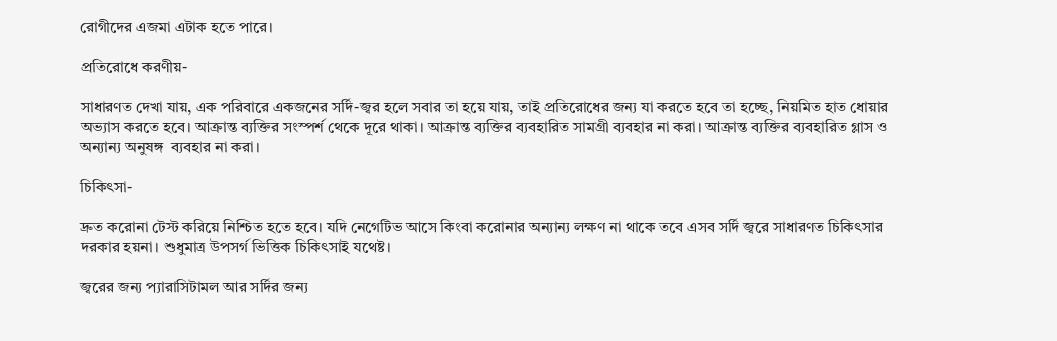রোগীদের এজমা এটাক হতে পারে।

প্রতিরোধে করণীয়-

সাধারণত দেখা যায়, এক পরিবারে একজনের সর্দি-জ্বর হলে সবার তা হয়ে যায়, তাই প্রতিরোধের জন্য যা করতে হবে তা হচ্ছে, নিয়মিত হাত ধোয়ার অভ্যাস করতে হবে। আক্রান্ত ব্যক্তির সংস্পর্শ থেকে দূরে থাকা। আক্রান্ত ব্যক্তির ব্যবহারিত সামগ্রী ব্যবহার না করা। আক্রান্ত ব্যক্তির ব্যবহারিত গ্লাস ও অন্যান্য অনুষঙ্গ  ব্যবহার না করা।

চিকিৎসা-

দ্রুত করোনা টেস্ট করিয়ে নিশ্চিত হতে হবে। যদি নেগেটিভ আসে কিংবা করোনার অন্যান্য লক্ষণ না থাকে তবে এসব সর্দি জ্বরে সাধারণত চিকিৎসার দরকার হয়না। শুধুমাত্র উপসর্গ ভিত্তিক চিকিৎসাই যথেষ্ট।

জ্বরের জন্য প্যারাসিটামল আর সর্দির জন্য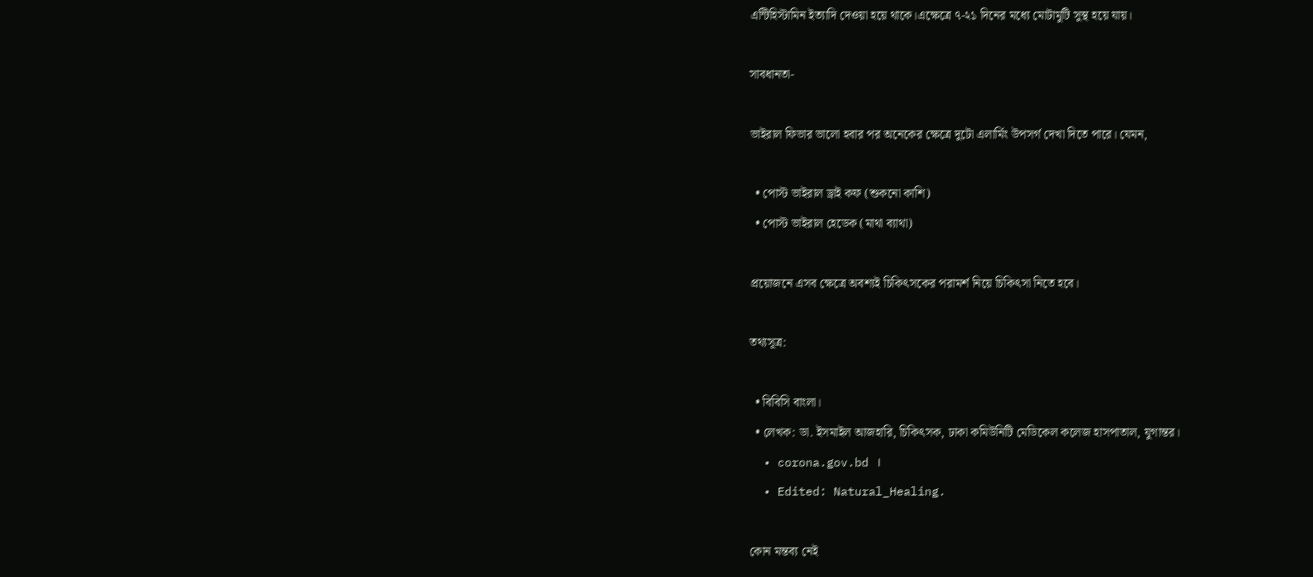এন্টিহিস্টামিন ইত্যাদি দেওয়া হয়ে থাকে।এক্ষেত্রে ৭-২১ দিনের মধ্যে মোটামুটি সুস্থ হয়ে যায়।

সাবধানতা-

ভাইরাল ফিভার ভালো হবার পর অনেকের ক্ষেত্রে দুটো এলার্মিং উপসর্গ দেখা দিতে পারে। যেমন,

  • পোস্ট ভাইরাল ড্রাই কফ (শুকনো কাশি)
  • পোস্ট ভাইরাল হেডেক (মাথা ব্যাথা)

প্রয়োজনে এসব ক্ষেত্রে অবশ্যই চিকিৎসকের পরামর্শ নিয়ে চিকিৎসা নিতে হবে।

তথ্যসূত্র:

  • বিবিসি বাংলা।
  • লেখক: ডা. ইসমাইল আজহারি, চিকিৎসক, ঢাকা কমিউনিটি মেডিকেল কলেজ হাসপাতাল, যুগান্তর।
  • corona.gov.bd ।
  • Edited: Natural_Healing.

কোন মন্তব্য নেই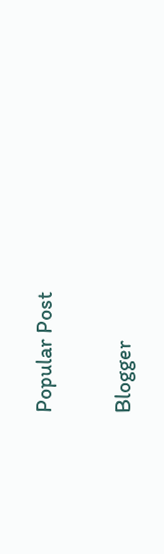Popular Post

Blogger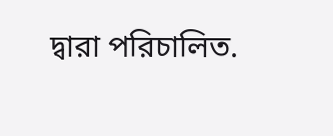দ্বারা পরিচালিত.